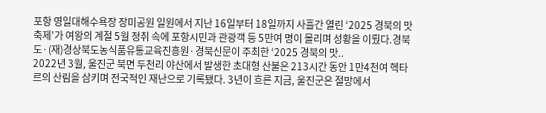포항 영일대해수욕장 장미공원 일원에서 지난 16일부터 18일까지 사흘간 열린 ‘2025 경북의 맛 축제’가 여왕의 계절 5월 정취 속에 포항시민과 관광객 등 5만여 명이 몰리며 성황을 이뤘다.경북도·(재)경상북도농식품유통교육진흥원·경북신문이 주최한 ‘2025 경북의 맛..
2022년 3월, 울진군 북면 두천리 야산에서 발생한 초대형 산불은 213시간 동안 1만4천여 헥타르의 산림을 삼키며 전국적인 재난으로 기록됐다. 3년이 흐른 지금, 울진군은 절망에서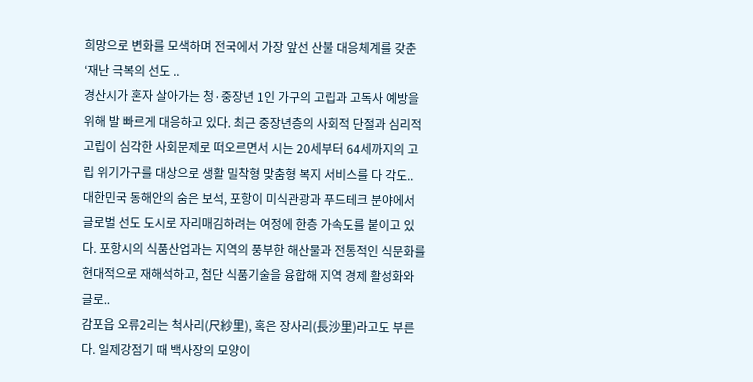희망으로 변화를 모색하며 전국에서 가장 앞선 산불 대응체계를 갖춘‘재난 극복의 선도 ..
경산시가 혼자 살아가는 청·중장년 1인 가구의 고립과 고독사 예방을 위해 발 빠르게 대응하고 있다. 최근 중장년층의 사회적 단절과 심리적 고립이 심각한 사회문제로 떠오르면서 시는 20세부터 64세까지의 고립 위기가구를 대상으로 생활 밀착형 맞춤형 복지 서비스를 다 각도..
대한민국 동해안의 숨은 보석, 포항이 미식관광과 푸드테크 분야에서 글로벌 선도 도시로 자리매김하려는 여정에 한층 가속도를 붙이고 있다. 포항시의 식품산업과는 지역의 풍부한 해산물과 전통적인 식문화를 현대적으로 재해석하고, 첨단 식품기술을 융합해 지역 경제 활성화와 글로..
감포읍 오류2리는 척사리(尺紗里), 혹은 장사리(長沙里)라고도 부른다. 일제강점기 때 백사장의 모양이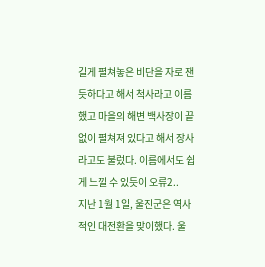길게 펼쳐놓은 비단을 자로 잰듯하다고 해서 척사라고 이름했고 마을의 해변 백사장이 끝없이 펼쳐져 있다고 해서 장사라고도 불렀다. 이름에서도 쉽게 느낄 수 있듯이 오류2..
지난 1월 1일, 울진군은 역사적인 대전환을 맞이했다. 울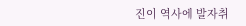진이 역사에 발자취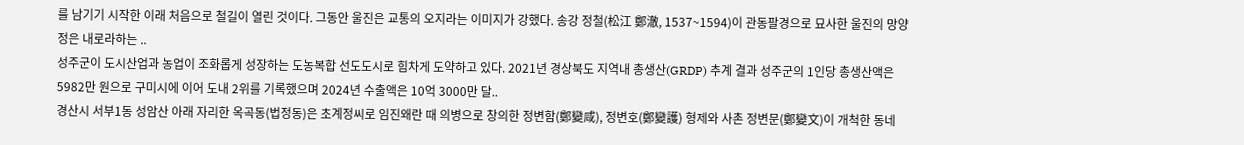를 남기기 시작한 이래 처음으로 철길이 열린 것이다. 그동안 울진은 교통의 오지라는 이미지가 강했다. 송강 정철(松江 鄭澈, 1537~1594)이 관동팔경으로 묘사한 울진의 망양정은 내로라하는 ..
성주군이 도시산업과 농업이 조화롭게 성장하는 도농복합 선도도시로 힘차게 도약하고 있다. 2021년 경상북도 지역내 총생산(GRDP) 추계 결과 성주군의 1인당 총생산액은 5982만 원으로 구미시에 이어 도내 2위를 기록했으며 2024년 수출액은 10억 3000만 달..
경산시 서부1동 성암산 아래 자리한 옥곡동(법정동)은 초계정씨로 임진왜란 때 의병으로 창의한 정변함(鄭變咸), 정변호(鄭變護) 형제와 사촌 정변문(鄭變文)이 개척한 동네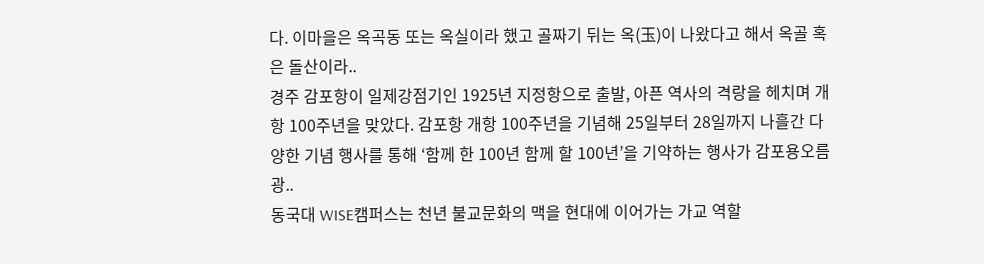다. 이마을은 옥곡동 또는 옥실이라 했고 골짜기 뒤는 옥(玉)이 나왔다고 해서 옥골 혹은 돌산이라..
경주 감포항이 일제강점기인 1925년 지정항으로 출발, 아픈 역사의 격랑을 헤치며 개항 100주년을 맞았다. 감포항 개항 100주년을 기념해 25일부터 28일까지 나흘간 다양한 기념 행사를 통해 ‘함께 한 100년 함께 할 100년’을 기약하는 행사가 감포용오름광..
동국대 WISE캠퍼스는 천년 불교문화의 맥을 현대에 이어가는 가교 역할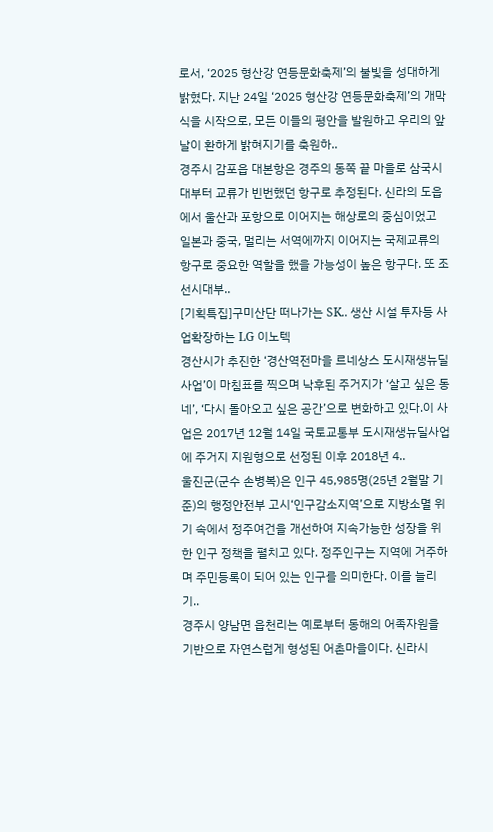로서, ‘2025 형산강 연등문화축제’의 불빛을 성대하게 밝혔다. 지난 24일 ‘2025 형산강 연등문화축제’의 개막식을 시작으로, 모든 이들의 평안을 발원하고 우리의 앞날이 환하게 밝혀지기를 축원하..
경주시 감포읍 대본항은 경주의 동쪽 끝 마을로 삼국시대부터 교류가 빈번했던 항구로 추정된다. 신라의 도읍에서 울산과 포항으로 이어지는 해상로의 중심이었고 일본과 중국, 멀리는 서역에까지 이어지는 국제교류의 항구로 중요한 역할을 했을 가능성이 높은 항구다. 또 조선시대부..
[기획특집]구미산단 떠나가는 SK.. 생산 시설 투자등 사업확장하는 LG 이노텍
경산시가 추진한 ‘경산역전마을 르네상스 도시재생뉴딜사업’이 마침표를 찍으며 낙후된 주거지가 ‘살고 싶은 동네’, ‘다시 돌아오고 싶은 공간’으로 변화하고 있다.이 사업은 2017년 12월 14일 국토교통부 도시재생뉴딜사업에 주거지 지원형으로 선정된 이후 2018년 4..
울진군(군수 손병복)은 인구 45,985명(25년 2월말 기준)의 행정안전부 고시‘인구감소지역’으로 지방소멸 위기 속에서 정주여건을 개선하여 지속가능한 성장을 위한 인구 정책을 펼치고 있다. 정주인구는 지역에 거주하며 주민등록이 되어 있는 인구를 의미한다. 이를 늘리기..
경주시 양남면 읍천리는 예로부터 동해의 어족자원을 기반으로 자연스럽게 형성된 어촌마을이다. 신라시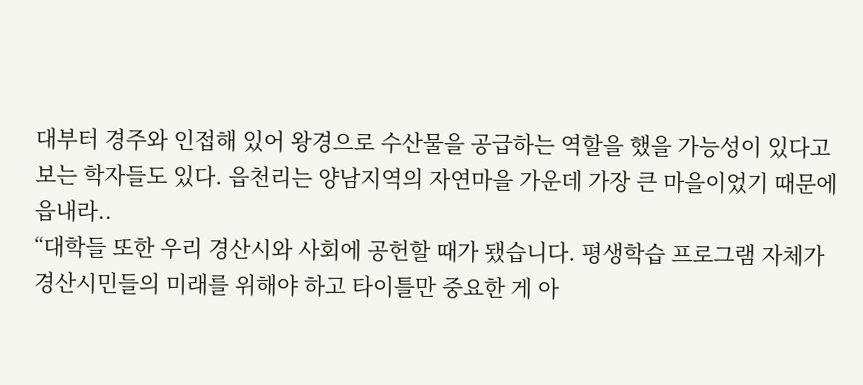대부터 경주와 인접해 있어 왕경으로 수산물을 공급하는 역할을 했을 가능성이 있다고 보는 학자들도 있다. 읍천리는 양남지역의 자연마을 가운데 가장 큰 마을이었기 때문에 읍내라..
“대학들 또한 우리 경산시와 사회에 공헌할 때가 됐습니다. 평생학습 프로그램 자체가 경산시민들의 미래를 위해야 하고 타이틀만 중요한 게 아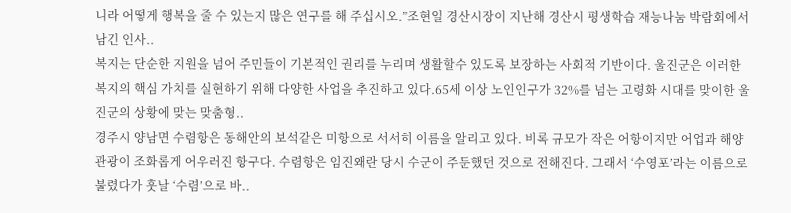니라 어떻게 행복을 줄 수 있는지 많은 연구를 해 주십시오.”조현일 경산시장이 지난해 경산시 평생학습 재능나눔 박람회에서 남긴 인사..
복지는 단순한 지원을 넘어 주민들이 기본적인 권리를 누리며 생활할수 있도록 보장하는 사회적 기반이다. 울진군은 이러한 복지의 핵심 가치를 실현하기 위해 다양한 사업을 추진하고 있다.65세 이상 노인인구가 32%를 넘는 고령화 시대를 맞이한 울진군의 상황에 맞는 맞춤형..
경주시 양남면 수렴항은 동해안의 보석같은 미항으로 서서히 이름을 알리고 있다. 비록 규모가 작은 어항이지만 어업과 해양관광이 조화롭게 어우러진 항구다. 수렴항은 임진왜란 당시 수군이 주둔했던 것으로 전해진다. 그래서 ‘수영포’라는 이름으로 불렸다가 훗날 ‘수렴’으로 바..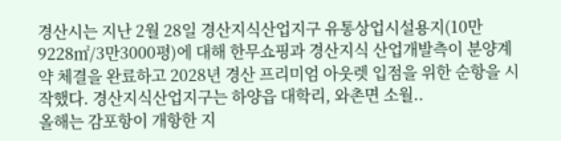경산시는 지난 2월 28일 경산지식산업지구 유통상업시설용지(10만9228㎡/3만3000평)에 대해 한무쇼핑과 경산지식 산업개발측이 분양계약 체결을 완료하고 2028년 경산 프리미엄 아웃렛 입점을 위한 순항을 시작했다. 경산지식산업지구는 하양읍 대학리, 와촌면 소월..
올해는 감포항이 개항한 지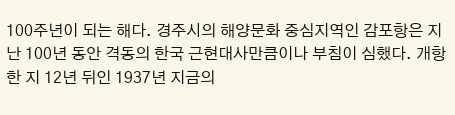100주년이 되는 해다. 경주시의 해양문화 중심지역인 감포항은 지난 100년 동안 격동의 한국 근현대사만큼이나 부침이 심했다. 개항한 지 12년 뒤인 1937년 지금의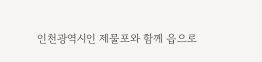인천광역시인 제물포와 함께 읍으로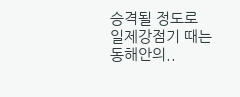승격될 정도로 일제강점기 때는 동해안의..